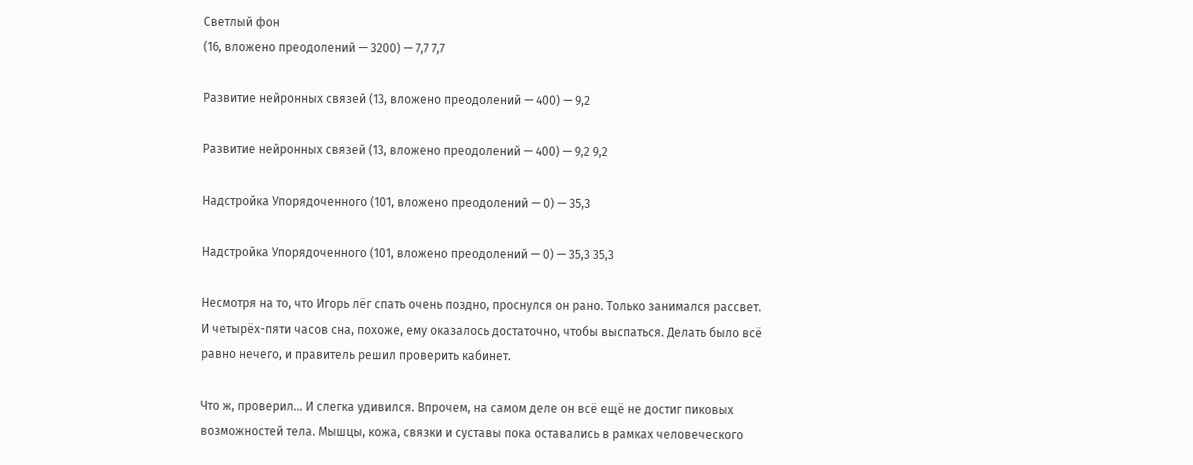Светлый фон
(16, вложено преодолений — 3200) — 7,7 7,7

Развитие нейронных связей (13, вложено преодолений — 400) — 9,2

Развитие нейронных связей (13, вложено преодолений — 400) — 9,2 9,2

Надстройка Упорядоченного (101, вложено преодолений — 0) — 35,3

Надстройка Упорядоченного (101, вложено преодолений — 0) — 35,3 35,3

Несмотря на то, что Игорь лёг спать очень поздно, проснулся он рано. Только занимался рассвет. И четырёх-пяти часов сна, похоже, ему оказалось достаточно, чтобы выспаться. Делать было всё равно нечего, и правитель решил проверить кабинет.

Что ж, проверил… И слегка удивился. Впрочем, на самом деле он всё ещё не достиг пиковых возможностей тела. Мышцы, кожа, связки и суставы пока оставались в рамках человеческого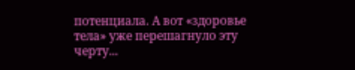потенциала. А вот «здоровье тела» уже перешагнуло эту черту...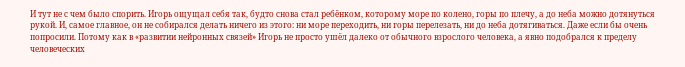И тут не с чем было спорить. Игорь ощущал себя так, будто снова стал ребёнком, которому море по колено, горы по плечу, а до неба можно дотянуться рукой. И, самое главное, он не собирался делать ничего из этого: ни море переходить, ни горы перелезать, ни до неба дотягиваться. Даже если бы очень попросили. Потому как в «развитии нейронных связей» Игорь не просто ушёл далеко от обычного взрослого человека, а явно подобрался к пределу человеческих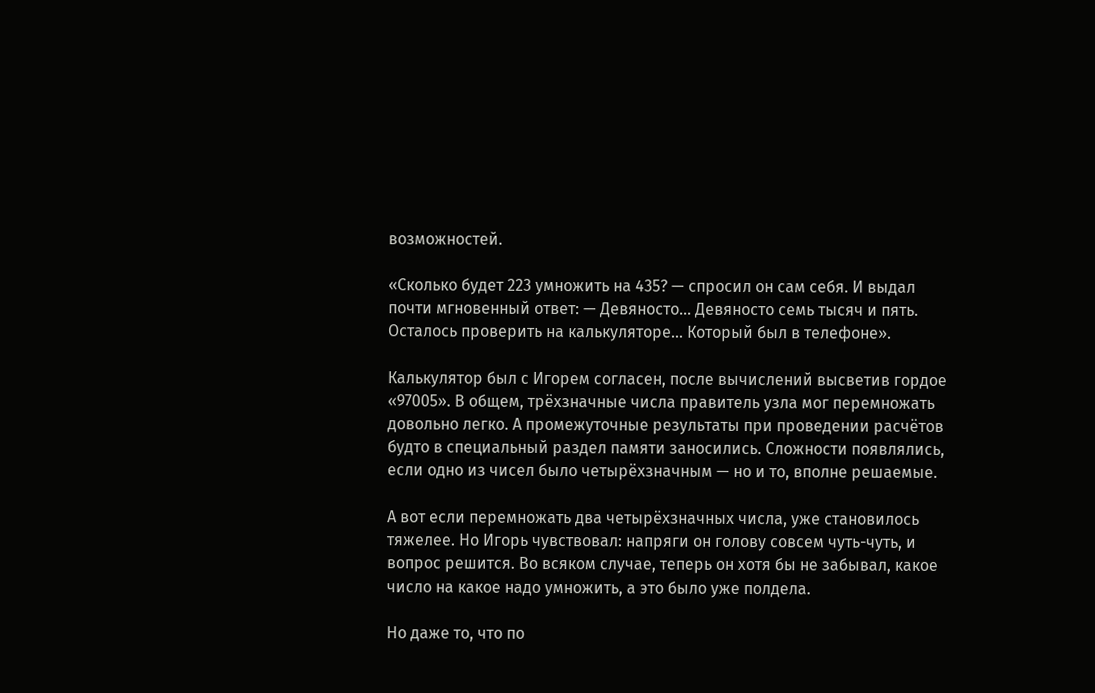возможностей.

«Сколько будет 223 умножить на 435? — спросил он сам себя. И выдал почти мгновенный ответ: — Девяносто… Девяносто семь тысяч и пять. Осталось проверить на калькуляторе… Который был в телефоне».

Калькулятор был с Игорем согласен, после вычислений высветив гордое «97005». В общем, трёхзначные числа правитель узла мог перемножать довольно легко. А промежуточные результаты при проведении расчётов будто в специальный раздел памяти заносились. Сложности появлялись, если одно из чисел было четырёхзначным — но и то, вполне решаемые.

А вот если перемножать два четырёхзначных числа, уже становилось тяжелее. Но Игорь чувствовал: напряги он голову совсем чуть-чуть, и вопрос решится. Во всяком случае, теперь он хотя бы не забывал, какое число на какое надо умножить, а это было уже полдела.

Но даже то, что по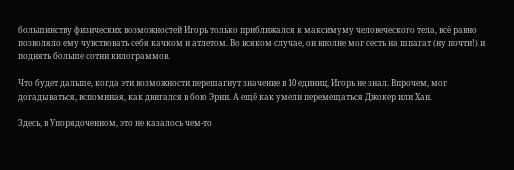большинству физических возможностей Игорь только приближался к максимуму человеческого тела, всё равно позволяло ему чувствовать себя качком и атлетом. Во всяком случае, он вполне мог сесть на шпагат (ну почти!) и поднять больше сотни килограммов.

Что будет дальше, когда эти возможности перешагнут значение в 10 единиц, Игорь не знал. Впрочем, мог догадываться, вспоминая, как двигался в бою Эрин. А ещё как умели перемещаться Джокер или Хан.

Здесь, в Упорядоченном, это не казалось чем-то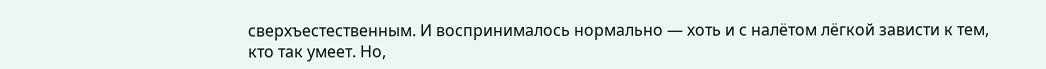сверхъестественным. И воспринималось нормально — хоть и с налётом лёгкой зависти к тем, кто так умеет. Но,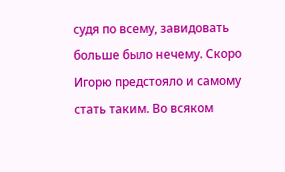судя по всему, завидовать больше было нечему. Скоро Игорю предстояло и самому стать таким. Во всяком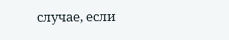случае, если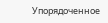Упорядоченное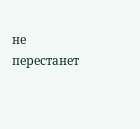не перестанет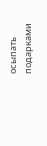осыпать подарками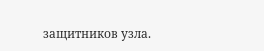защитников узла.